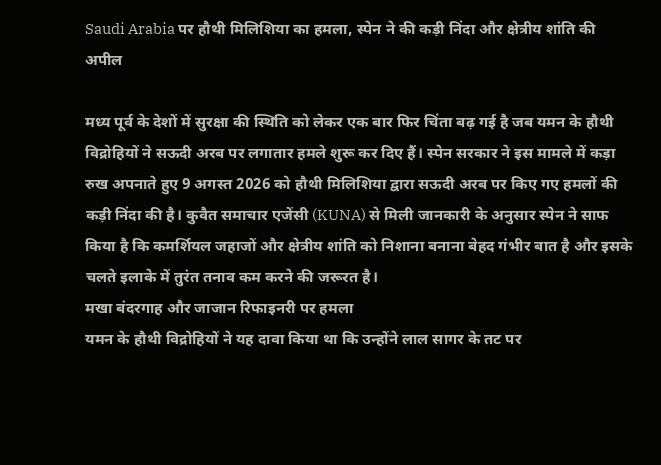Saudi Arabia पर हौथी मिलिशिया का हमला, स्पेन ने की कड़ी निंदा और क्षेत्रीय शांति की अपील

मध्य पूर्व के देशों में सुरक्षा की स्थिति को लेकर एक बार फिर चिंता बढ़ गई है जब यमन के हौथी विद्रोहियों ने सऊदी अरब पर लगातार हमले शुरू कर दिए हैं। स्पेन सरकार ने इस मामले में कड़ा रुख अपनाते हुए 9 अगस्त 2026 को हौथी मिलिशिया द्वारा सऊदी अरब पर किए गए हमलों की कड़ी निंदा की है। कुवैत समाचार एजेंसी (KUNA) से मिली जानकारी के अनुसार स्पेन ने साफ किया है कि कमर्शियल जहाजों और क्षेत्रीय शांति को निशाना बनाना बेहद गंभीर बात है और इसके चलते इलाके में तुरंत तनाव कम करने की जरूरत है।
मखा बंदरगाह और जाजान रिफाइनरी पर हमला
यमन के हौथी विद्रोहियों ने यह दावा किया था कि उन्होंने लाल सागर के तट पर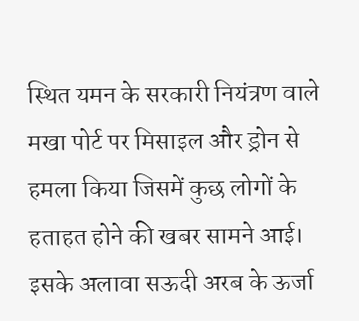स्थित यमन के सरकारी नियंत्रण वाले मखा पोर्ट पर मिसाइल और ड्रोन से हमला किया जिसमें कुछ लोगों के हताहत होने की खबर सामने आई। इसके अलावा सऊदी अरब के ऊर्जा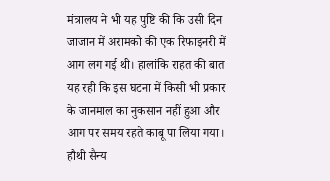मंत्रालय ने भी यह पुष्टि की कि उसी दिन जाजान में अरामको की एक रिफाइनरी में आग लग गई थी। हालांकि राहत की बात यह रही कि इस घटना में किसी भी प्रकार के जानमाल का नुकसान नहीं हुआ और आग पर समय रहते काबू पा लिया गया। हौथी सैन्य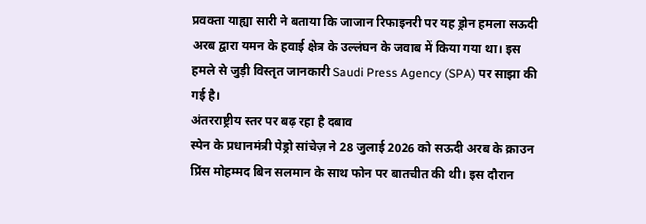प्रवक्ता याह्या सारी ने बताया कि जाजान रिफाइनरी पर यह ड्रोन हमला सऊदी अरब द्वारा यमन के हवाई क्षेत्र के उल्लंघन के जवाब में किया गया था। इस हमले से जुड़ी विस्तृत जानकारी Saudi Press Agency (SPA) पर साझा की गई है।
अंतरराष्ट्रीय स्तर पर बढ़ रहा है दबाव
स्पेन के प्रधानमंत्री पेड्रो सांचेज़ ने 28 जुलाई 2026 को सऊदी अरब के क्राउन प्रिंस मोहम्मद बिन सलमान के साथ फोन पर बातचीत की थी। इस दौरान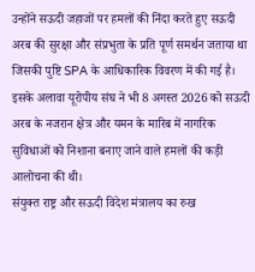उन्होंने सऊदी जहाजों पर हमलों की निंदा करते हुए सऊदी अरब की सुरक्षा और संप्रभुता के प्रति पूर्ण समर्थन जताया था जिसकी पुष्टि SPA के आधिकारिक विवरण में की गई है। इसके अलावा यूरोपीय संघ ने भी 8 अगस्त 2026 को सऊदी अरब के नजरान क्षेत्र और यमन के मारिब में नागरिक सुविधाओं को निशाना बनाए जाने वाले हमलों की कड़ी आलोचना की थी।
संयुक्त राष्ट्र और सऊदी विदेश मंत्रालय का रुख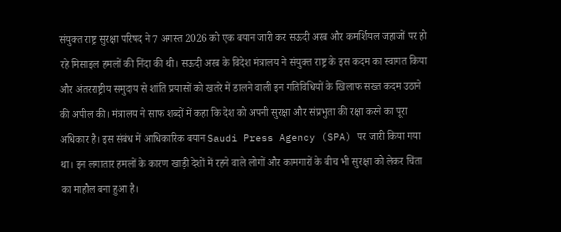संयुक्त राष्ट्र सुरक्षा परिषद ने 7 अगस्त 2026 को एक बयान जारी कर सऊदी अरब और कमर्शियल जहाजों पर हो रहे मिसाइल हमलों की निंदा की थी। सऊदी अरब के विदेश मंत्रालय ने संयुक्त राष्ट्र के इस कदम का स्वागत किया और अंतरराष्ट्रीय समुदाय से शांति प्रयासों को खतरे में डालने वाली इन गतिविधियों के खिलाफ सख्त कदम उठाने की अपील की। मंत्रालय ने साफ शब्दों में कहा कि देश को अपनी सुरक्षा और संप्रभुता की रक्षा करने का पूरा अधिकार है। इस संबंध में आधिकारिक बयान Saudi Press Agency (SPA) पर जारी किया गया था। इन लगातार हमलों के कारण खाड़ी देशों में रहने वाले लोगों और कामगारों के बीच भी सुरक्षा को लेकर चिंता का माहौल बना हुआ है।